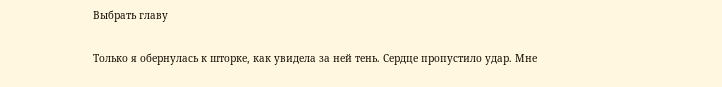Выбрать главу

Только я обернулась к шторке, как увидела за ней тень. Сердце пропустило удар. Мне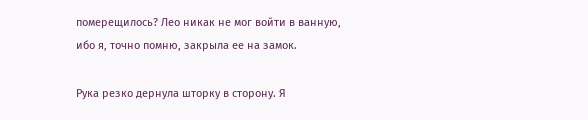померещилось? Лео никак не мог войти в ванную, ибо я, точно помню, закрыла ее на замок.

Рука резко дернула шторку в сторону. Я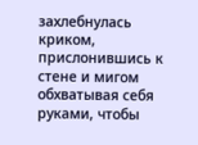захлебнулась криком, прислонившись к стене и мигом обхватывая себя руками, чтобы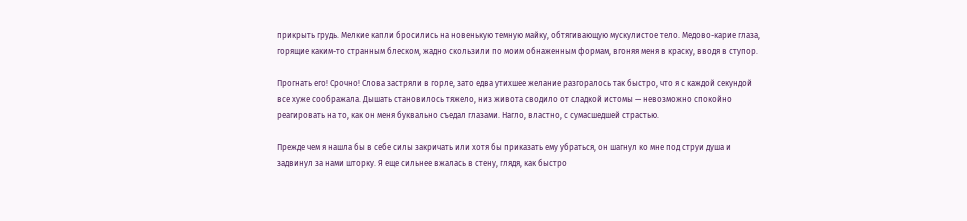прикрыть грудь. Мелкие капли бросились на новенькую темную майку, обтягивающую мускулистое тело. Медово-карие глаза, горящие каким-то странным блеском, жадно скользили по моим обнаженным формам, вгоняя меня в краску, вводя в ступор.

Прогнать его! Срочно! Слова застряли в горле, зато едва утихшее желание разгоралось так быстро, что я с каждой секундой все хуже соображала. Дышать становилось тяжело, низ живота сводило от сладкой истомы — невозможно спокойно реагировать на то, как он меня буквально съедал глазами. Нагло, властно, с сумасшедшей страстью.

Прежде чем я нашла бы в себе силы закричать или хотя бы приказать ему убраться, он шагнул ко мне под струи душа и задвинул за нами шторку. Я еще сильнее вжалась в стену, глядя, как быстро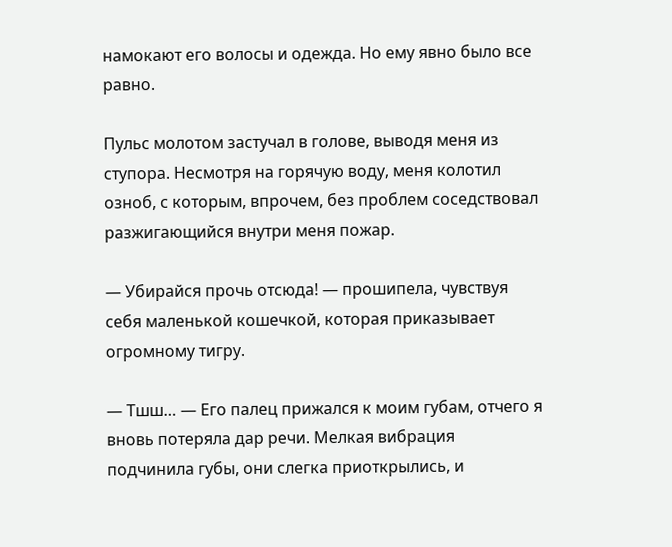намокают его волосы и одежда. Но ему явно было все равно.

Пульс молотом застучал в голове, выводя меня из ступора. Несмотря на горячую воду, меня колотил озноб, с которым, впрочем, без проблем соседствовал разжигающийся внутри меня пожар.

— Убирайся прочь отсюда! — прошипела, чувствуя себя маленькой кошечкой, которая приказывает огромному тигру.

— Тшш… — Его палец прижался к моим губам, отчего я вновь потеряла дар речи. Мелкая вибрация подчинила губы, они слегка приоткрылись, и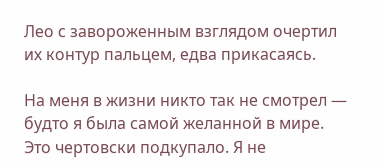Лео с завороженным взглядом очертил их контур пальцем, едва прикасаясь.

На меня в жизни никто так не смотрел — будто я была самой желанной в мире. Это чертовски подкупало. Я не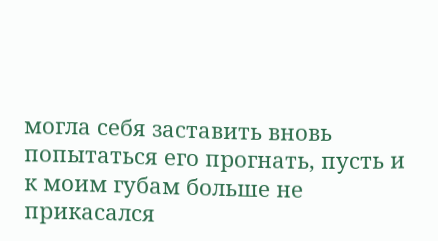могла себя заставить вновь попытаться его прогнать, пусть и к моим губам больше не прикасался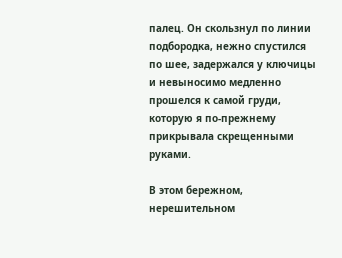палец. Он скользнул по линии подбородка, нежно спустился по шее, задержался у ключицы и невыносимо медленно прошелся к самой груди, которую я по-прежнему прикрывала скрещенными руками.

В этом бережном, нерешительном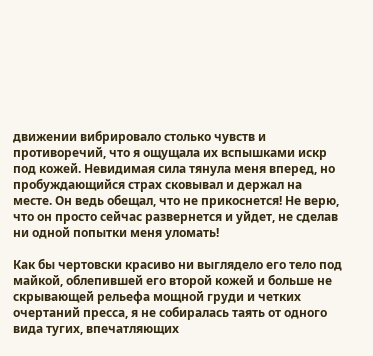движении вибрировало столько чувств и противоречий, что я ощущала их вспышками искр под кожей. Невидимая сила тянула меня вперед, но пробуждающийся страх сковывал и держал на месте. Он ведь обещал, что не прикоснется! Не верю, что он просто сейчас развернется и уйдет, не сделав ни одной попытки меня уломать!

Как бы чертовски красиво ни выглядело его тело под майкой, облепившей его второй кожей и больше не скрывающей рельефа мощной груди и четких очертаний пресса, я не собиралась таять от одного вида тугих, впечатляющих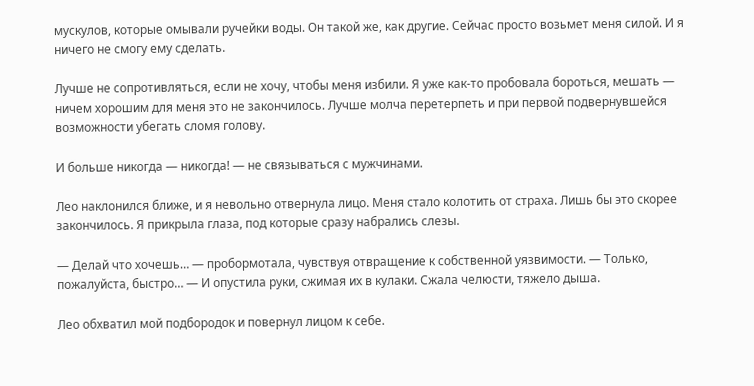мускулов, которые омывали ручейки воды. Он такой же, как другие. Сейчас просто возьмет меня силой. И я ничего не смогу ему сделать.

Лучше не сопротивляться, если не хочу, чтобы меня избили. Я уже как-то пробовала бороться, мешать — ничем хорошим для меня это не закончилось. Лучше молча перетерпеть и при первой подвернувшейся возможности убегать сломя голову.

И больше никогда — никогда! — не связываться с мужчинами.

Лео наклонился ближе, и я невольно отвернула лицо. Меня стало колотить от страха. Лишь бы это скорее закончилось. Я прикрыла глаза, под которые сразу набрались слезы.

— Делай что хочешь… — пробормотала, чувствуя отвращение к собственной уязвимости. — Только, пожалуйста, быстро… — И опустила руки, сжимая их в кулаки. Сжала челюсти, тяжело дыша.

Лео обхватил мой подбородок и повернул лицом к себе.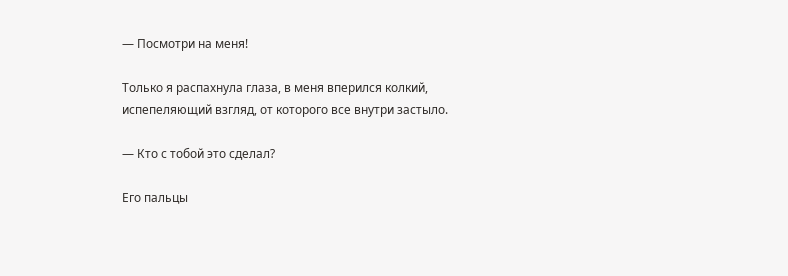— Посмотри на меня!

Только я распахнула глаза, в меня вперился колкий, испепеляющий взгляд, от которого все внутри застыло.

— Кто с тобой это сделал?

Его пальцы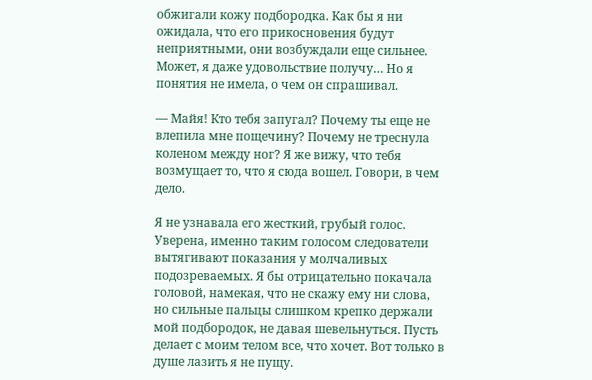обжигали кожу подбородка. Как бы я ни ожидала, что его прикосновения будут неприятными, они возбуждали еще сильнее. Может, я даже удовольствие получу… Но я понятия не имела, о чем он спрашивал.

— Майя! Кто тебя запугал? Почему ты еще не влепила мне пощечину? Почему не треснула коленом между ног? Я же вижу, что тебя возмущает то, что я сюда вошел. Говори, в чем дело.

Я не узнавала его жесткий, грубый голос. Уверена, именно таким голосом следователи вытягивают показания у молчаливых подозреваемых. Я бы отрицательно покачала головой, намекая, что не скажу ему ни слова, но сильные пальцы слишком крепко держали мой подбородок, не давая шевельнуться. Пусть делает с моим телом все, что хочет. Вот только в душе лазить я не пущу.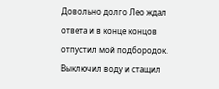Довольно долго Лео ждал ответа и в конце концов отпустил мой подбородок. Выключил воду и стащил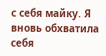с себя майку. Я вновь обхватила себя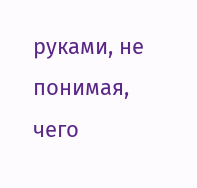руками, не понимая, чего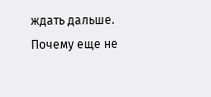ждать дальше. Почему еще не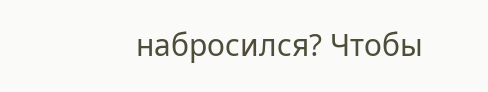набросился? Чтобы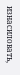изнасиловать,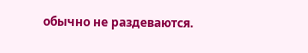обычно не раздеваются.